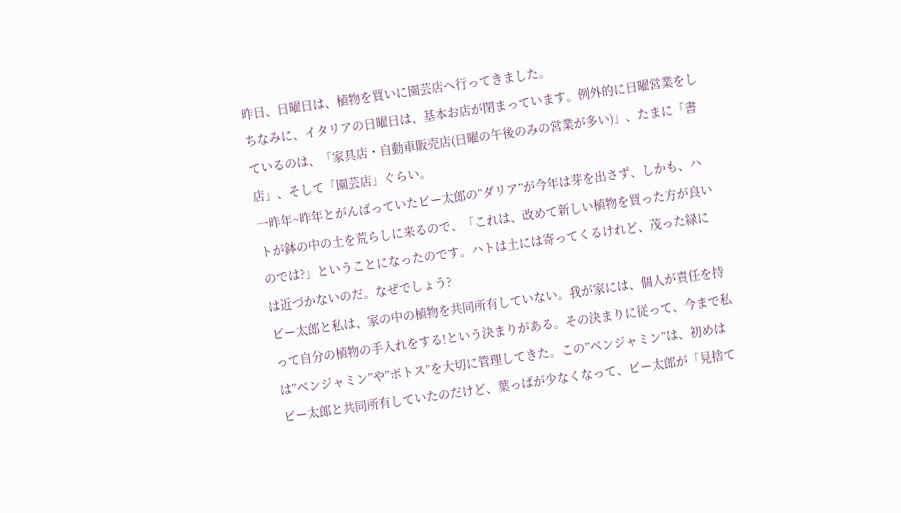昨日、日曜日は、植物を買いに園芸店へ行ってきました。
ちなみに、イタリアの日曜日は、基本お店が閉まっています。例外的に日曜営業をしているのは、「家具店・自動車販売店(日曜の午後のみの営業が多い)」、たまに「書店」、そして「園芸店」ぐらい。
一昨年~昨年とがんばっていたピー太郎の”ダリア”が今年は芽を出さず、しかも、ハトが鉢の中の土を荒らしに来るので、「これは、改めて新しい植物を買った方が良いのでは?」ということになったのです。ハトは土には寄ってくるけれど、茂った緑には近づかないのだ。なぜでしょう?
ピー太郎と私は、家の中の植物を共同所有していない。我が家には、個人が責任を持って自分の植物の手入れをする!という決まりがある。その決まりに従って、今まで私は”ベンジャミン”や”ポトス”を大切に管理してきた。この”ベンジャミン”は、初めはピー太郎と共同所有していたのだけど、葉っぱが少なくなって、ピー太郎が「見捨て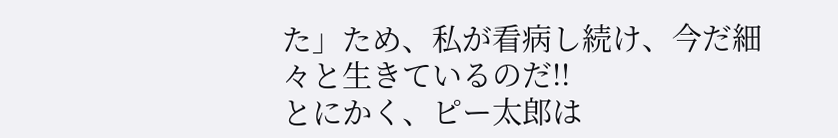た」ため、私が看病し続け、今だ細々と生きているのだ!!
とにかく、ピー太郎は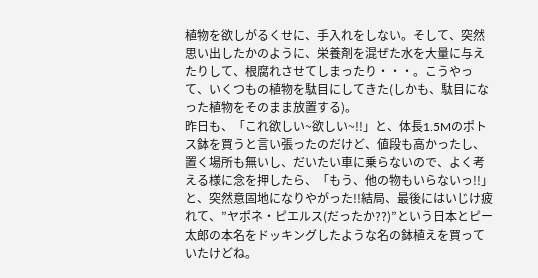植物を欲しがるくせに、手入れをしない。そして、突然思い出したかのように、栄養剤を混ぜた水を大量に与えたりして、根腐れさせてしまったり・・・。こうやって、いくつもの植物を駄目にしてきた(しかも、駄目になった植物をそのまま放置する)。
昨日も、「これ欲しい~欲しい~!!」と、体長1.5Mのポトス鉢を買うと言い張ったのだけど、値段も高かったし、置く場所も無いし、だいたい車に乗らないので、よく考える様に念を押したら、「もう、他の物もいらないっ!!」と、突然意固地になりやがった!!結局、最後にはいじけ疲れて、”ヤポネ・ピエルス(だったか??)”という日本とピー太郎の本名をドッキングしたような名の鉢植えを買っていたけどね。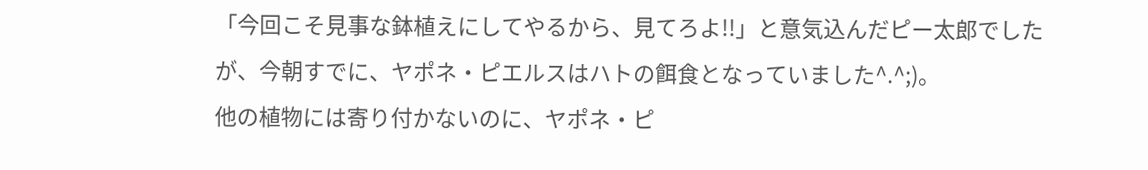「今回こそ見事な鉢植えにしてやるから、見てろよ!!」と意気込んだピー太郎でしたが、今朝すでに、ヤポネ・ピエルスはハトの餌食となっていました^.^;)。
他の植物には寄り付かないのに、ヤポネ・ピ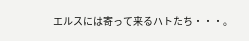エルスには寄って来るハトたち・・・。